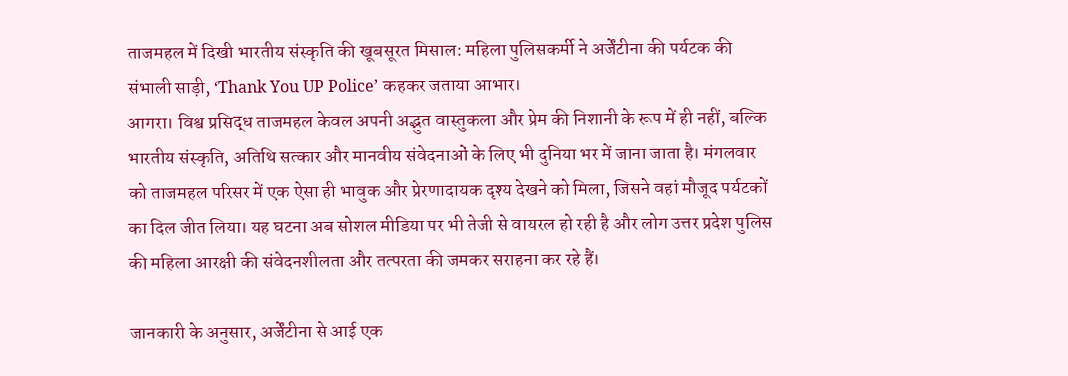ताजमहल में दिखी भारतीय संस्कृति की खूबसूरत मिसाल: महिला पुलिसकर्मी ने अर्जेंटीना की पर्यटक की संभाली साड़ी, ‘Thank You UP Police’ कहकर जताया आभार।
आगरा। विश्व प्रसिद्ध ताजमहल केवल अपनी अद्भुत वास्तुकला और प्रेम की निशानी के रूप में ही नहीं, बल्कि भारतीय संस्कृति, अतिथि सत्कार और मानवीय संवेदनाओं के लिए भी दुनिया भर में जाना जाता है। मंगलवार को ताजमहल परिसर में एक ऐसा ही भावुक और प्रेरणादायक दृश्य देखने को मिला, जिसने वहां मौजूद पर्यटकों का दिल जीत लिया। यह घटना अब सोशल मीडिया पर भी तेजी से वायरल हो रही है और लोग उत्तर प्रदेश पुलिस की महिला आरक्षी की संवेदनशीलता और तत्परता की जमकर सराहना कर रहे हैं।

जानकारी के अनुसार, अर्जेंटीना से आई एक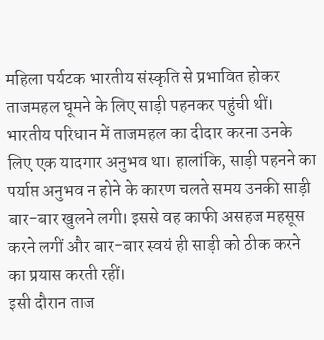महिला पर्यटक भारतीय संस्कृति से प्रभावित होकर ताजमहल घूमने के लिए साड़ी पहनकर पहुंची थीं। भारतीय परिधान में ताजमहल का दीदार करना उनके लिए एक यादगार अनुभव था। हालांकि, साड़ी पहनने का पर्याप्त अनुभव न होने के कारण चलते समय उनकी साड़ी बार-बार खुलने लगी। इससे वह काफी असहज महसूस करने लगीं और बार-बार स्वयं ही साड़ी को ठीक करने का प्रयास करती रहीं।
इसी दौरान ताज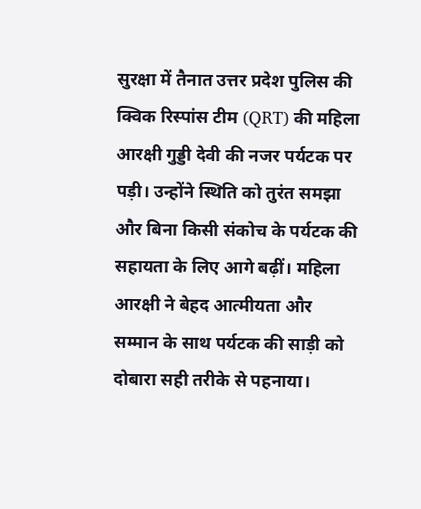सुरक्षा में तैनात उत्तर प्रदेश पुलिस की क्विक रिस्पांस टीम (QRT) की महिला आरक्षी गुड्डी देवी की नजर पर्यटक पर पड़ी। उन्होंने स्थिति को तुरंत समझा और बिना किसी संकोच के पर्यटक की सहायता के लिए आगे बढ़ीं। महिला आरक्षी ने बेहद आत्मीयता और सम्मान के साथ पर्यटक की साड़ी को दोबारा सही तरीके से पहनाया।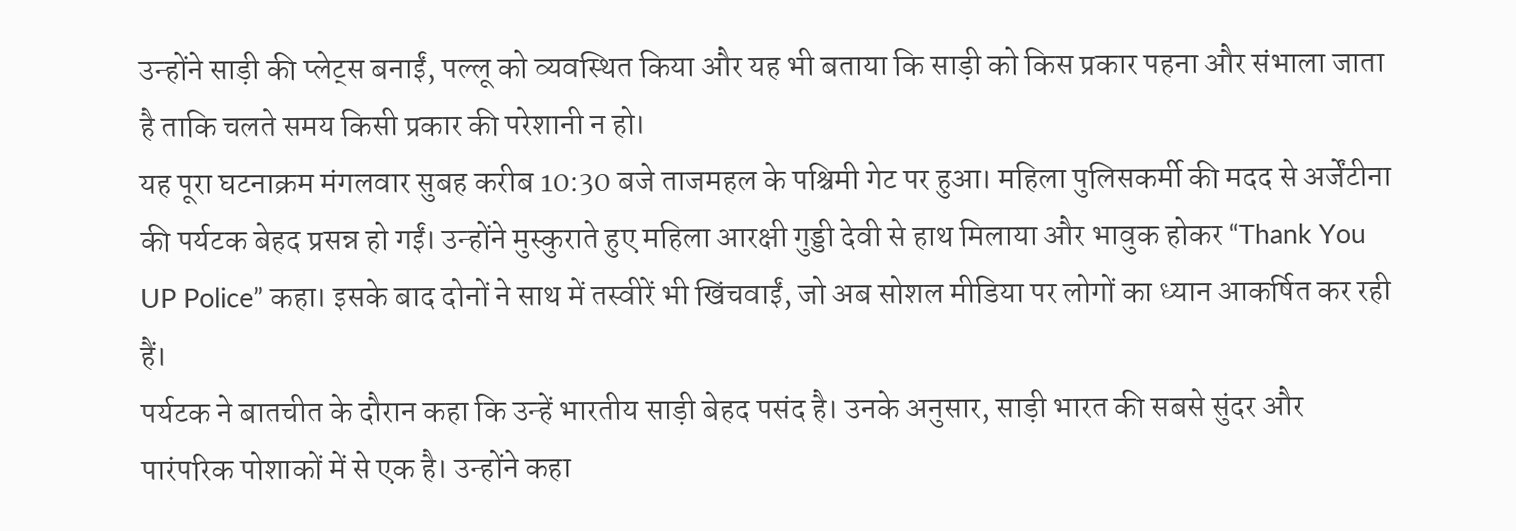उन्होंने साड़ी की प्लेट्स बनाईं, पल्लू को व्यवस्थित किया और यह भी बताया कि साड़ी को किस प्रकार पहना और संभाला जाता है ताकि चलते समय किसी प्रकार की परेशानी न हो।
यह पूरा घटनाक्रम मंगलवार सुबह करीब 10:30 बजे ताजमहल के पश्चिमी गेट पर हुआ। महिला पुलिसकर्मी की मदद से अर्जेंटीना की पर्यटक बेहद प्रसन्न हो गईं। उन्होंने मुस्कुराते हुए महिला आरक्षी गुड्डी देवी से हाथ मिलाया और भावुक होकर “Thank You UP Police” कहा। इसके बाद दोनों ने साथ में तस्वीरें भी खिंचवाईं, जो अब सोशल मीडिया पर लोगों का ध्यान आकर्षित कर रही हैं।
पर्यटक ने बातचीत के दौरान कहा कि उन्हें भारतीय साड़ी बेहद पसंद है। उनके अनुसार, साड़ी भारत की सबसे सुंदर और पारंपरिक पोशाकों में से एक है। उन्होंने कहा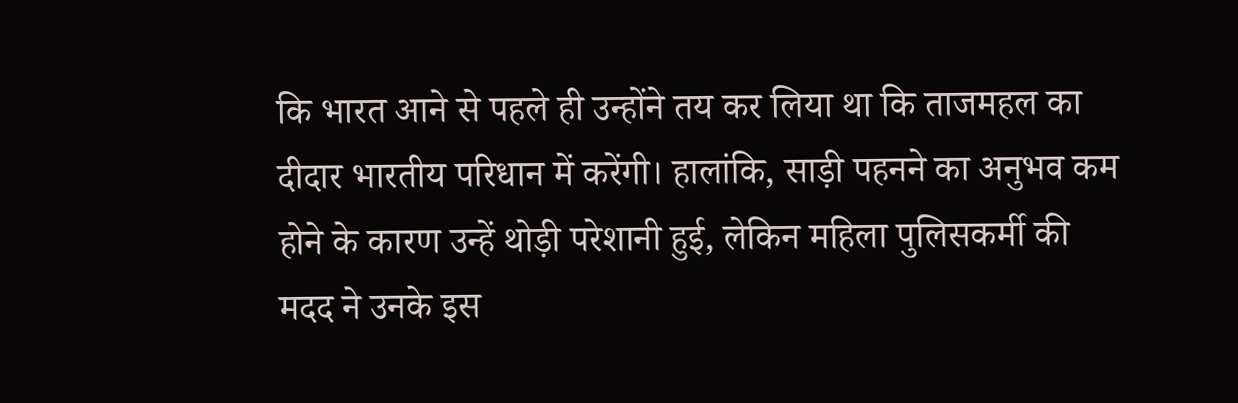कि भारत आने से पहले ही उन्होंने तय कर लिया था कि ताजमहल का दीदार भारतीय परिधान में करेंगी। हालांकि, साड़ी पहनने का अनुभव कम होने के कारण उन्हें थोड़ी परेशानी हुई, लेकिन महिला पुलिसकर्मी की मदद ने उनके इस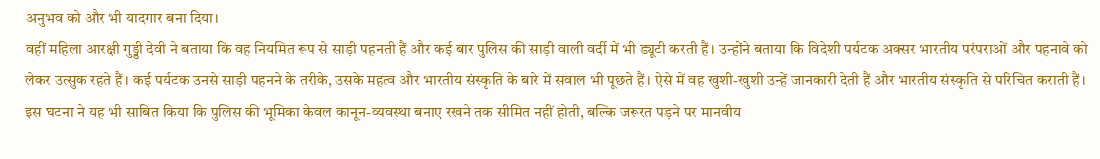अनुभव को और भी यादगार बना दिया।
वहीं महिला आरक्षी गुड्डी देवी ने बताया कि वह नियमित रूप से साड़ी पहनती हैं और कई बार पुलिस की साड़ी वाली वर्दी में भी ड्यूटी करती हैं। उन्होंने बताया कि विदेशी पर्यटक अक्सर भारतीय परंपराओं और पहनावे को लेकर उत्सुक रहते हैं। कई पर्यटक उनसे साड़ी पहनने के तरीके, उसके महत्व और भारतीय संस्कृति के बारे में सवाल भी पूछते हैं। ऐसे में वह खुशी-खुशी उन्हें जानकारी देती हैं और भारतीय संस्कृति से परिचित कराती हैं।
इस घटना ने यह भी साबित किया कि पुलिस की भूमिका केवल कानून-व्यवस्था बनाए रखने तक सीमित नहीं होती, बल्कि जरूरत पड़ने पर मानवीय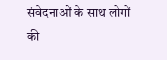संवेदनाओं के साथ लोगों की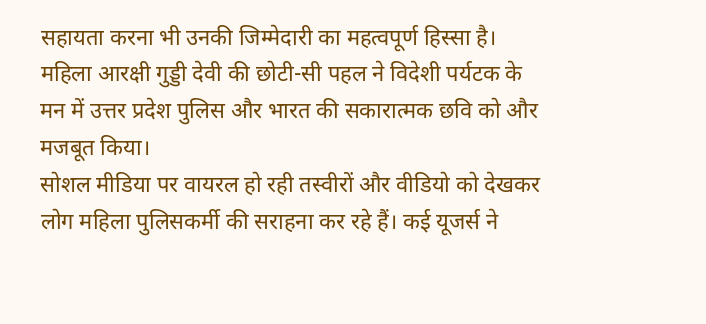सहायता करना भी उनकी जिम्मेदारी का महत्वपूर्ण हिस्सा है। महिला आरक्षी गुड्डी देवी की छोटी-सी पहल ने विदेशी पर्यटक के मन में उत्तर प्रदेश पुलिस और भारत की सकारात्मक छवि को और मजबूत किया।
सोशल मीडिया पर वायरल हो रही तस्वीरों और वीडियो को देखकर लोग महिला पुलिसकर्मी की सराहना कर रहे हैं। कई यूजर्स ने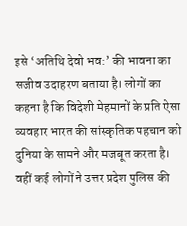इसे ‘अतिथि देवो भव:’ की भावना का सजीव उदाहरण बताया है। लोगों का कहना है कि विदेशी मेहमानों के प्रति ऐसा व्यवहार भारत की सांस्कृतिक पहचान को दुनिया के सामने और मजबूत करता है। वहीं कई लोगों ने उत्तर प्रदेश पुलिस की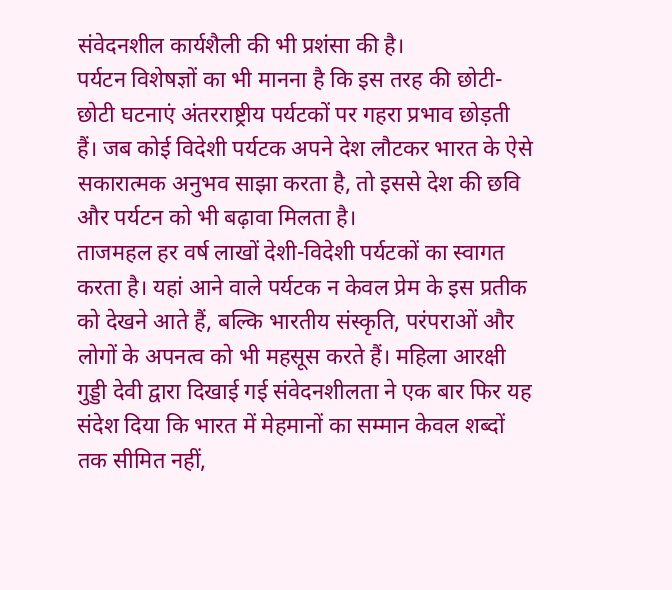संवेदनशील कार्यशैली की भी प्रशंसा की है।
पर्यटन विशेषज्ञों का भी मानना है कि इस तरह की छोटी-छोटी घटनाएं अंतरराष्ट्रीय पर्यटकों पर गहरा प्रभाव छोड़ती हैं। जब कोई विदेशी पर्यटक अपने देश लौटकर भारत के ऐसे सकारात्मक अनुभव साझा करता है, तो इससे देश की छवि और पर्यटन को भी बढ़ावा मिलता है।
ताजमहल हर वर्ष लाखों देशी-विदेशी पर्यटकों का स्वागत करता है। यहां आने वाले पर्यटक न केवल प्रेम के इस प्रतीक को देखने आते हैं, बल्कि भारतीय संस्कृति, परंपराओं और लोगों के अपनत्व को भी महसूस करते हैं। महिला आरक्षी गुड्डी देवी द्वारा दिखाई गई संवेदनशीलता ने एक बार फिर यह संदेश दिया कि भारत में मेहमानों का सम्मान केवल शब्दों तक सीमित नहीं,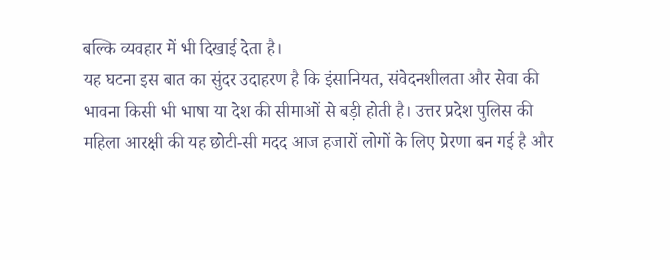बल्कि व्यवहार में भी दिखाई देता है।
यह घटना इस बात का सुंदर उदाहरण है कि इंसानियत, संवेदनशीलता और सेवा की भावना किसी भी भाषा या देश की सीमाओं से बड़ी होती है। उत्तर प्रदेश पुलिस की महिला आरक्षी की यह छोटी-सी मदद आज हजारों लोगों के लिए प्रेरणा बन गई है और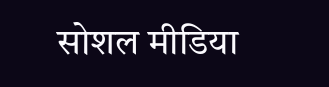सोशल मीडिया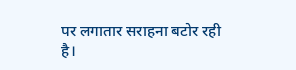पर लगातार सराहना बटोर रही है।